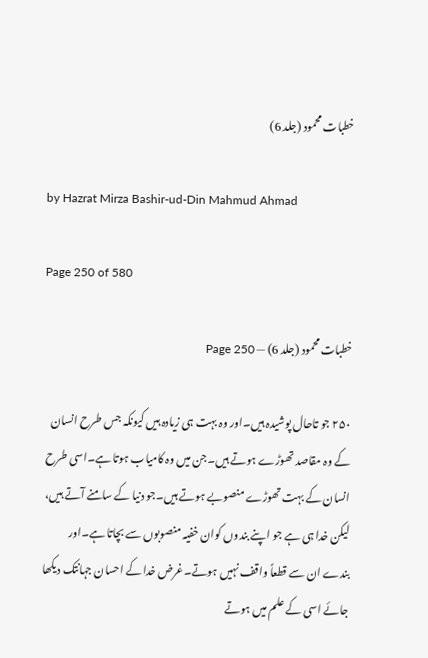خطبات محمود (جلد 6)

by Hazrat Mirza Bashir-ud-Din Mahmud Ahmad

Page 250 of 580

خطبات محمود (جلد 6) — Page 250

۲۵۰ جو تاحال پوشیدہ ہیں۔اور وہ بہت ہی زیادہ ہیں کیونکہ جس طرح انسان کے وہ مقاصد تھوڑے ہوتے ہیں۔جن میں وہ کامیاب ہوتا ہے۔اسی طرح انسان کے بہت تھوڑے منصوبے ہوتے ہیں۔جو دنیا کے سامنے آتے ہیں، لیکن خدا ہی ہے جو اپنے بندوں کوان خفیہ منصوبوں سے بچاتا ہے۔اور بندے ان سے قطعاً واقف نہیں ہوتے۔غرض خدا کے احسان جہانتک دیکھا جائے اسی کے علم میں ہوتے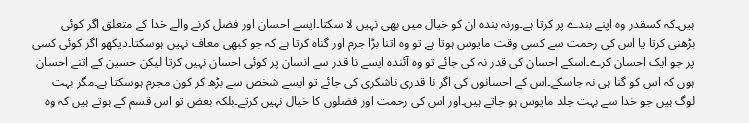ہیں۔کہ کسقدر وہ اپنے بندے پر کرتا ہے۔ورنہ بندہ ان کو خیال میں بھی نہیں لا سکتا۔ایسے احسان اور فضل کرنے والے خدا کے متعلق اگر کوئی بڑھنی کرتا یا اس کی رحمت سے کسی وقت مایوس ہوتا ہے تو وہ اتنا بڑا جرم اور گناہ کرتا ہے کہ جو کبھی معاف نہیں ہوسکتا۔دیکھو اگر کوئی کسی پر جو ایک احسان کرے۔اسکے احسان کی قدر نہ کی جائے تو وہ آئندہ ایسے نا قدر سے انسان پر کوئی احسان نہیں کرتا لیکن حسین کے اتنے احسان ہوں کہ اس کو گنا ہی نہ جاسکے۔اس کے احسانوں کی اگر نا قدری ناشکری کی جائے تو ایسے شخص سے بڑھ کر کون مجرم ہوسکتا ہے۔مگر بہت لوگ ہیں جو خدا سے بہت جلد مایوس ہو جاتے ہیں۔اور اس کی رحمت اور فضلوں کا خیال نہیں کرتے۔بلکہ بعض تو اس قسم کے ہوتے ہیں کہ وہ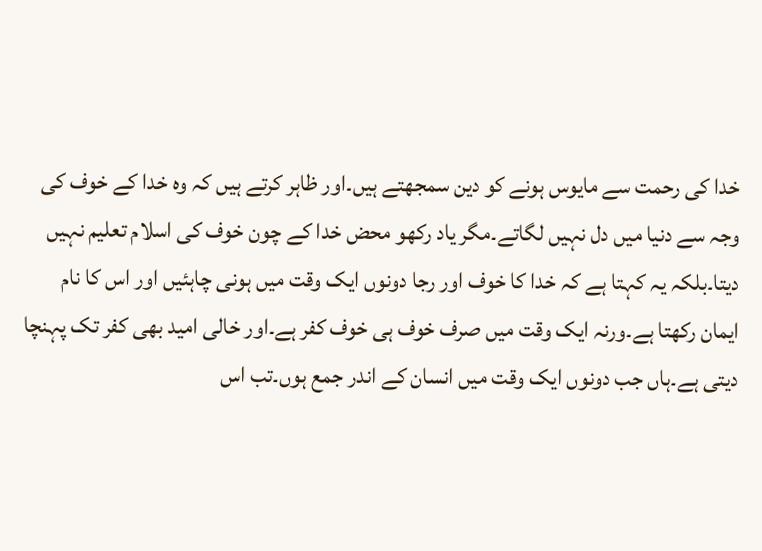خدا کی رحمت سے مایوس ہونے کو دین سمجھتے ہیں۔اور ظاہر کرتے ہیں کہ وہ خدا کے خوف کی وجہ سے دنیا میں دل نہیں لگاتے۔مگر یاد رکھو محض خدا کے چون خوف کی اسلام تعلیم نہیں دیتا۔بلکہ یہ کہتا ہے کہ خدا کا خوف اور رجا دونوں ایک وقت میں ہونی چاہئیں اور اس کا نام ایمان رکھتا ہے۔ورنہ ایک وقت میں صرف خوف ہی خوف کفر ہے۔اور خالی امید بھی کفر تک پہنچا دیتی ہے۔ہاں جب دونوں ایک وقت میں انسان کے اندر جمع ہوں۔تب اس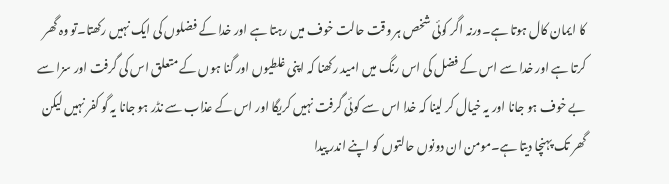کا ایمان کال ہوتا ہے۔ورنہ اگر کوئی شخص ہر وقت حالت خوف میں رہتا ہے اور خدا کے فضلوں کی ایک نہیں رکھتا۔تو وہ گھر کرتا ہے اور خدا سے اس کے فضل کی اس رنگ میں امید رکھنا کہ اپنی غلطیوں اور گنا ہوں کے متعلق اس کی گرفت اور سزا سے بے خوف ہو جانا اور یہ خیال کر لینا کہ خدا اس سے کوئی گرفت نہیں کریگا اور اس کے عذاب سے نڈر ہو جانا یہ گو کفر نہیں لیکن گھر تک پہنچا دیتا ہے۔مومن ان دونوں حالتوں کو اپنے اندر پیدا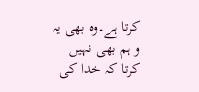کرتا ہے۔وہ بھی یہ و ہم بھی نہیں کرتا کہ خدا کی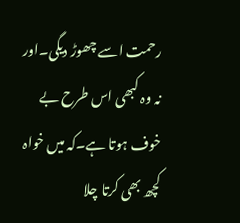رحمت اسے چھوڑ دیگی۔اور نہ وہ کبھی اس طرح بے خوف ہوتا ہے۔کہ میں خواہ کچھ بھی کرتا چلا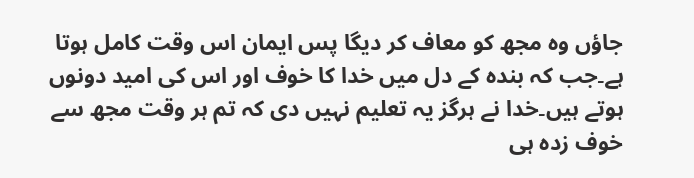جاؤں وہ مجھ کو معاف کر دیگا پس ایمان اس وقت کامل ہوتا ہے۔جب کہ بندہ کے دل میں خدا کا خوف اور اس کی امید دونوں ہوتے ہیں۔خدا نے ہرگز یہ تعلیم نہیں دی کہ تم ہر وقت مجھ سے خوف زدہ ہی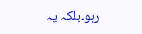رہو۔بلکہ یہ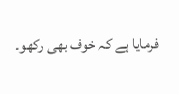فرمایا ہے کہ خوف بھی رکھو۔